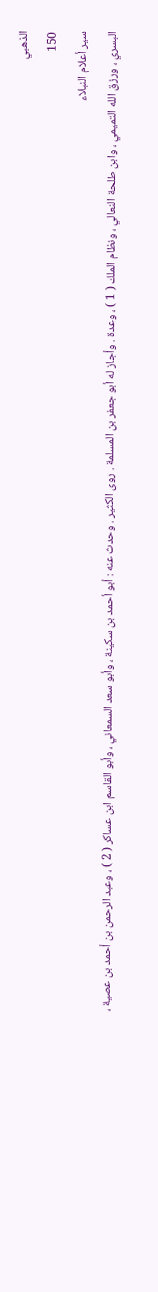الذهبي
150
سير أعلام النبلاء
البسري ، ورزق الله التميمي ، وابن طلحة النعالي ، ونظام الملك ( 1 ) ، وعدة . وأجاز له أبو جعفر بن المسلمة . روى الكثير . وحدث عنه : أبو أحمد بن سكينة ، وأبو سعد السمعاني ، وأبو القاسم ابن عساكر ( 2 ) ، وعبد الرحمن بن أحمد بن عصية ،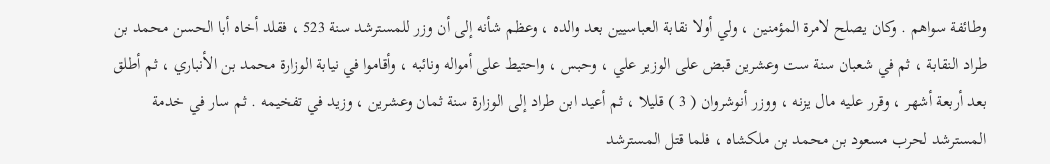وطائفة سواهم . وكان يصلح لامرة المؤمنين ، ولي أولا نقابة العباسيين بعد والده ، وعظم شأنه إلى أن وزر للمسترشد سنة 523 ، فقلد أخاه أبا الحسن محمد بن طراد النقابة ، ثم في شعبان سنة ست وعشرين قبض على الوزير علي ، وحبس ، واحتيط على أمواله ونائبه ، وأقاموا في نيابة الوزارة محمد بن الأنباري ، ثم أطلق بعد أربعة أشهر ، وقرر عليه مال يزنه ، ووزر أنوشروان ( 3 ) قليلا ، ثم أعيد ابن طراد إلى الوزارة سنة ثمان وعشرين ، وزيد في تفخيمه . ثم سار في خدمة المسترشد لحرب مسعود بن محمد بن ملكشاه ، فلما قتل المسترشد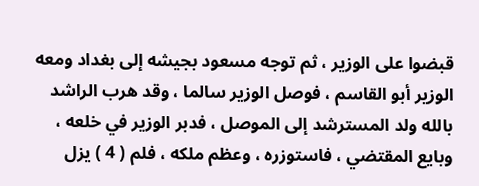قبضوا على الوزير ، ثم توجه مسعود بجيشه إلى بغداد ومعه الوزير أبو القاسم ، فوصل الوزير سالما ، وقد هرب الراشد بالله ولد المسترشد إلى الموصل ، فدبر الوزير في خلعه ، وبايع المقتضي ، فاستوزره ، وعظم ملكه ، فلم ( 4 ) يزل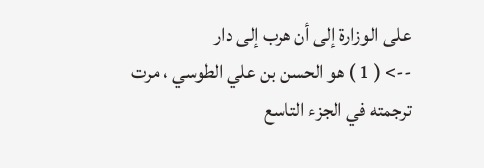على الوزارة إلى أن هرب إلى دار
--> ( 1 ) هو الحسن بن علي الطوسي ، مرت ترجمته في الجزء التاسع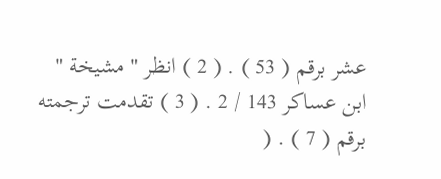عشر برقم ( 53 ) . ( 2 ) انظر " مشيخة " ابن عساكر 143 / 2 . ( 3 ) تقدمت ترجمته برقم ( 7 ) . (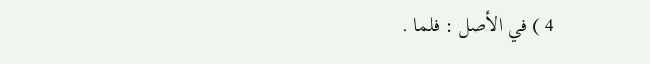4 ) في الأصل : فلما .